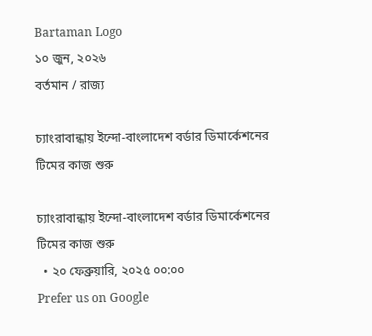Bartaman Logo
১০ জুন, ২০২৬
বর্তমান / রাজ্য

চ্যাংরাবান্ধায় ইন্দো-বাংলাদেশ বর্ডার ডিমার্কেশনের টিমের কাজ শুরু

চ্যাংরাবান্ধায় ইন্দো-বাংলাদেশ বর্ডার ডিমার্কেশনের টিমের কাজ শুরু
  • ২০ ফেব্রুয়ারি, ২০২৫ ০০:০০
Prefer us on Google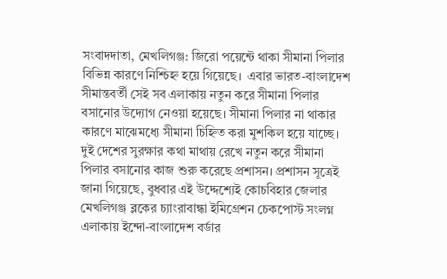সংবাদদাতা, মেখলিগঞ্জ: জিরো পয়েন্টে থাকা সীমানা পিলার বিভিন্ন কারণে নিশ্চিহ্ন হয়ে গিয়েছে।  এবার ভারত-বাংলাদেশ সীমান্তবর্তী সেই সব এলাকায় নতুন করে সীমানা পিলার বসানোর উদ্যোগ নেওয়া হয়েছে। সীমানা পিলার না থাকার কারণে মাঝেমধ্যে সীমানা চিহ্নিত করা মুশকিল হয়ে যাচ্ছে। দুই দেশের সুরক্ষার কথা মাথায় রেখে নতুন করে সীমানা পিলার বসানোর কাজ শুরু করেছে প্রশাসন। প্রশাসন সূত্রেই জানা গিয়েছে, বুধবার এই উদ্দেশ্যেই কোচবিহার জেলার মেখলিগঞ্জ ব্লকের চ্যাংরাবান্ধা ইমিগ্রেশন চেকপোস্ট সংলগ্ন এলাকায় ইন্দো-বাংলাদেশ বর্ডার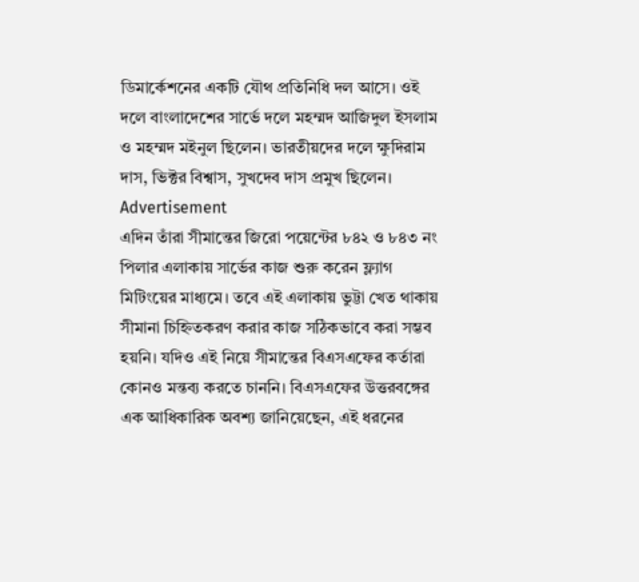ডিমার্কেশনের একটি যৌথ প্রতিনিধি দল আসে। ওই দলে বাংলাদেশের সার্ভে দলে মহম্মদ আজিদুল ইসলাম ও মহম্মদ মইনুল ছিলেন। ভারতীয়দের দলে ক্ষুদিরাম দাস, ভিক্টর বিশ্বাস, সুখদেব দাস প্রমুখ ছিলেন।
Advertisement
এদিন তাঁরা সীমান্তের জিরো পয়েন্টের ৮৪২ ও ৮৪৩ নং পিলার এলাকায় সার্ভের কাজ শুরু করেন ফ্ল্যাগ মিটিংয়ের মাধ্যমে। তবে এই এলাকায় ভুট্টা খেত থাকায় সীমানা চিহ্নিতকরণ করার কাজ সঠিকভাবে করা সম্ভব হয়নি। যদিও এই নিয়ে সীমান্তের বিএসএফের কর্তারা কোনও মন্তব্য করতে চাননি। বিএসএফের উত্তরবঙ্গের এক আধিকারিক অবশ্য জানিয়েছেন, এই ধরনের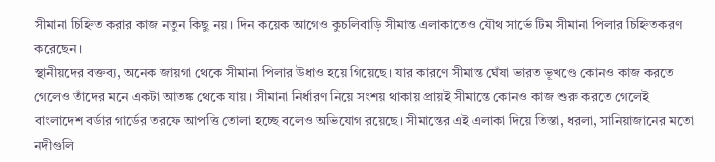সীমানা চিহ্নিত করার কাজ নতুন কিছু নয়। দিন কয়েক আগেও কুচলিবাড়ি সীমান্ত এলাকাতেও যৌথ সার্ভে টিম সীমানা পিলার চিহ্নিতকরণ করেছেন।
স্থানীয়দের বক্তব্য, অনেক জায়গা থেকে সীমানা পিলার উধাও হয়ে গিয়েছে। যার কারণে সীমান্ত ঘেঁষা ভারত ভূখণ্ডে কোনও কাজ করতে গেলেও তাঁদের মনে একটা আতঙ্ক থেকে যায়। সীমানা নির্ধারণ নিয়ে সংশয় থাকায় প্রায়ই সীমান্তে কোনও কাজ শুরু করতে গেলেই বাংলাদেশ বর্ডার গার্ডের তরফে আপত্তি তোলা হচ্ছে বলেও অভিযোগ রয়েছে। সীমান্তের এই এলাকা দিয়ে তিস্তা, ধরলা, সানিয়াজানের মতো নদীগুলি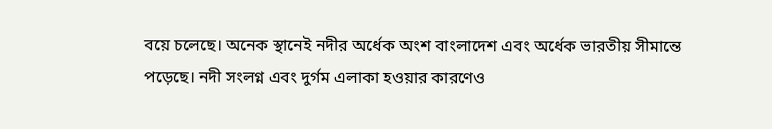বয়ে চলেছে। অনেক স্থানেই নদীর অর্ধেক অংশ বাংলাদেশ এবং অর্ধেক ভারতীয় সীমান্তে পড়েছে। নদী সংলগ্ন এবং দুর্গম এলাকা হওয়ার কারণেও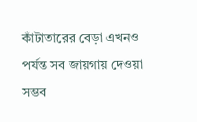কাঁটাতারের বেড়া এখনও পর্যন্ত সব জায়গায় দেওয়া সম্ভব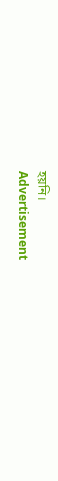হয়নি।
Advertisement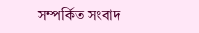সম্পর্কিত সংবাদ